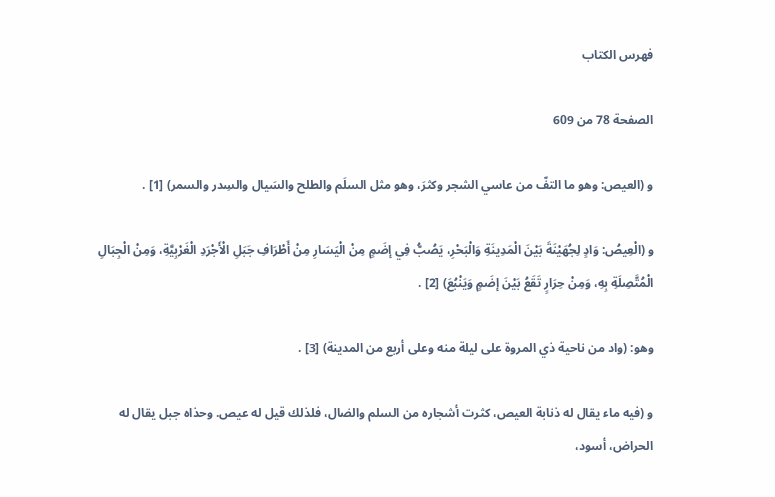فهرس الكتاب

الصفحة 78 من 609

و (العيص: وهو ما التفّ من عاسي الشجر وكثرَ، وهو مثل السلَم والطلح والسَيال والسِدر والسمر) [1] .

و (الْعِيصُ: وَادٍ لِجُهَيْنَةَ بَيْنَ الْمَدِينَةِ وَالْبَحْرِ، يَصُبُّ فِي إضَمٍ مِنْ الْيَسَارِ مِنْ أَطْرَافِ جَبَلِ الْأَجْرَدِ الْغَرْبِيَّةِ، وَمِنْ الْجِبَالِ الْمُتَّصِلَةِ بِهِ، وَمِنْ حِرَارٍ تَقَعُ بَيْنَ إضَمٍ وَيَنْبُعَ) [2] .

وهو: (واد من ناحية ذي المروة على ليلة منه وعلى أربع من المدينة) [3] .

و (فيه ماء يقال له ذنابة العيص، كثرت أشجاره من السلم والضال، فلذلك قيل له عيص. وحذاه جبل يقال له الحراض، أسود،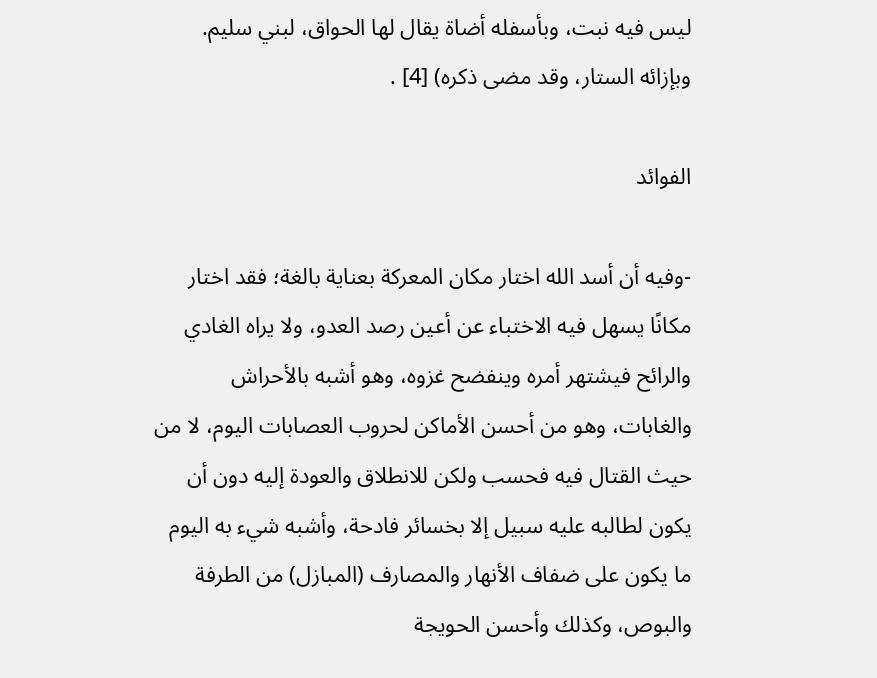ليس فيه نبت، وبأسفله أضاة يقال لها الحواق، لبني سليم. وبإزائه الستار، وقد مضى ذكره) [4] .

الفوائد

-وفيه أن أسد الله اختار مكان المعركة بعناية بالغة؛ فقد اختار مكانًا يسهل فيه الاختباء عن أعين رصد العدو، ولا يراه الغادي والرائح فيشتهر أمره وينفضح غزوه، وهو أشبه بالأحراش والغابات، وهو من أحسن الأماكن لحروب العصابات اليوم، لا من حيث القتال فيه فحسب ولكن للانطلاق والعودة إليه دون أن يكون لطالبه عليه سبيل إلا بخسائر فادحة، وأشبه شيء به اليوم ما يكون على ضفاف الأنهار والمصارف (المبازل) من الطرفة والبوص، وكذلك وأحسن الحويجة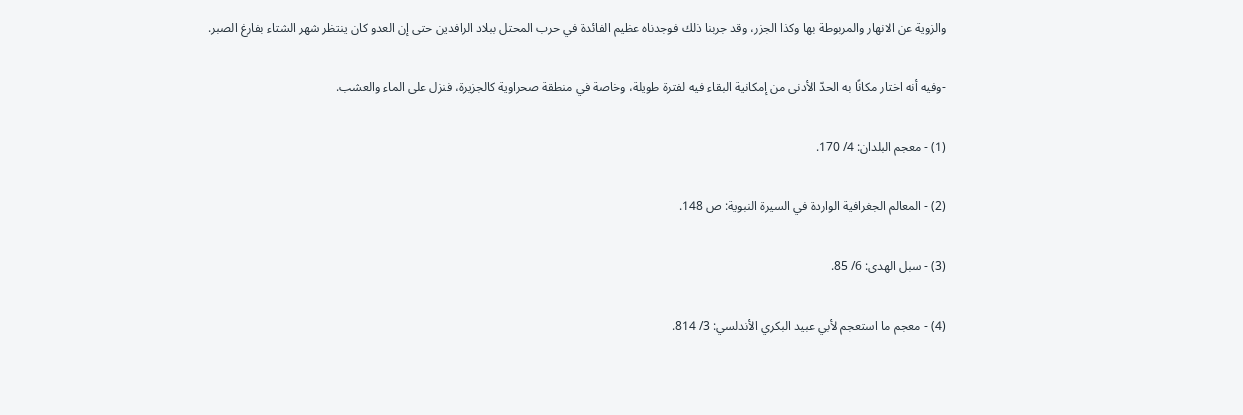والزوية عن الانهار والمربوطة بها وكذا الجزر، وقد جربنا ذلك فوجدناه عظيم الفائدة في حرب المحتل ببلاد الرافدين حتى إن العدو كان ينتظر شهر الشتاء بفارغ الصبر.

-وفيه أنه اختار مكانًا به الحدّ الأدنى من إمكانية البقاء فيه لفترة طويلة، وخاصة في منطقة صحراوية كالجزيرة، فنزل على الماء والعشب.

(1) - معجم البلدان: 4/ 170.

(2) - المعالم الجغرافية الواردة في السيرة النبوية: ص 148.

(3) - سبل الهدى: 6/ 85.

(4) - معجم ما استعجم لأبي عبيد البكري الأندلسي: 3/ 814.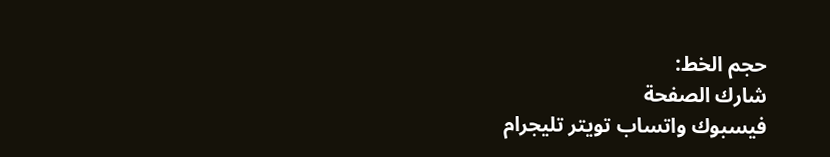حجم الخط:
شارك الصفحة
فيسبوك واتساب تويتر تليجرام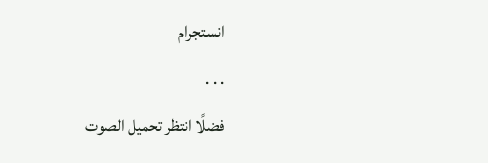انستجرام
. . .
فضلًا انتظر تحميل الصوت